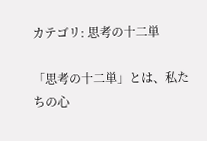カテゴリ: 思考の十二単

「思考の十二単」とは、私たちの心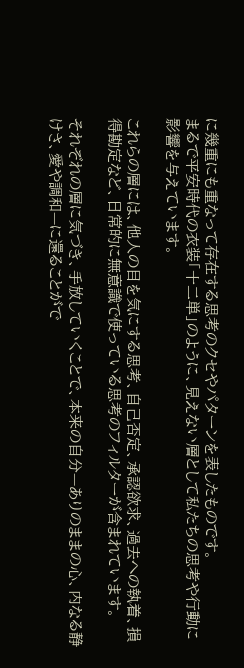に幾重にも重なって存在する思考のクセやパターンを表したものです。
まるで平安時代の衣装「十二単」のように、見えない層として私たちの思考や行動に影響を与えています。

これらの層には、他人の目を気にする思考、自己否定、承認欲求、過去への執着、損得勘定など、日常的に無意識で使っている思考のフィルターが含まれています。

それぞれの層に気づき、手放していくことで、本来の自分—ありのままの心、内なる静けさ、愛や調和—に還ることがで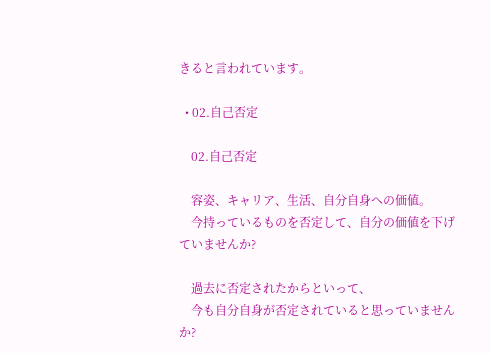きると言われています。

  • 02.自己否定

    02.自己否定

    容姿、キャリア、生活、自分自身への価値。
    今持っているものを否定して、自分の価値を下げていませんか?

    過去に否定されたからといって、
    今も自分自身が否定されていると思っていませんか?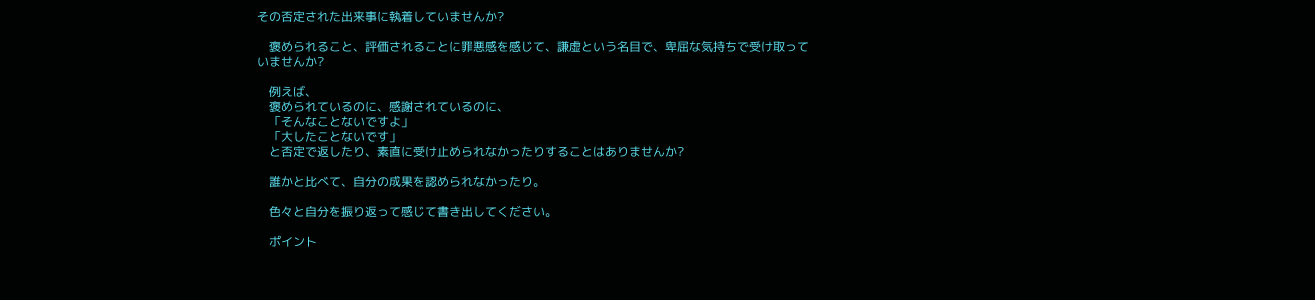その否定された出来事に執着していませんか?

    褒められること、評価されることに罪悪感を感じて、謙虚という名目で、卑屈な気持ちで受け取っていませんか?

    例えば、
    褒められているのに、感謝されているのに、
    「そんなことないですよ」
    「大したことないです」
    と否定で返したり、素直に受け止められなかったりすることはありませんか?

    誰かと比べて、自分の成果を認められなかったり。

    色々と自分を振り返って感じて書き出してください。

    ポイント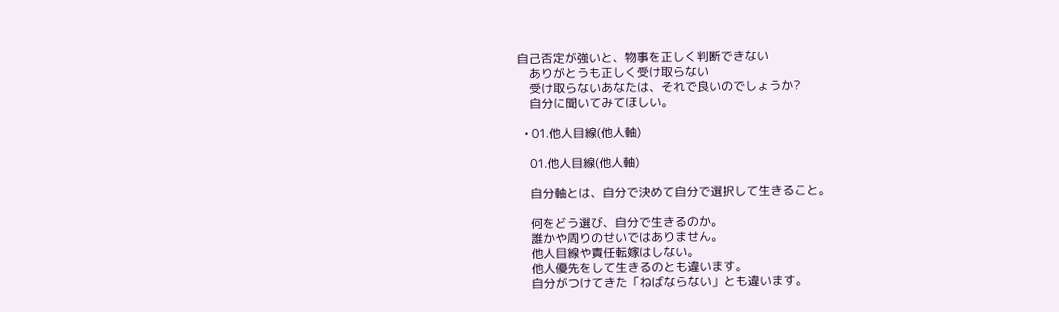自己否定が強いと、物事を正しく判断できない
    ありがとうも正しく受け取らない
    受け取らないあなたは、それで良いのでしょうか?
    自分に聞いてみてほしい。

  • 01.他人目線(他人軸)

    01.他人目線(他人軸)

    自分軸とは、自分で決めて自分で選択して生きること。

    何をどう選び、自分で生きるのか。
    誰かや周りのせいではありません。
    他人目線や責任転嫁はしない。
    他人優先をして生きるのとも違います。
    自分がつけてきた「ねばならない」とも違います。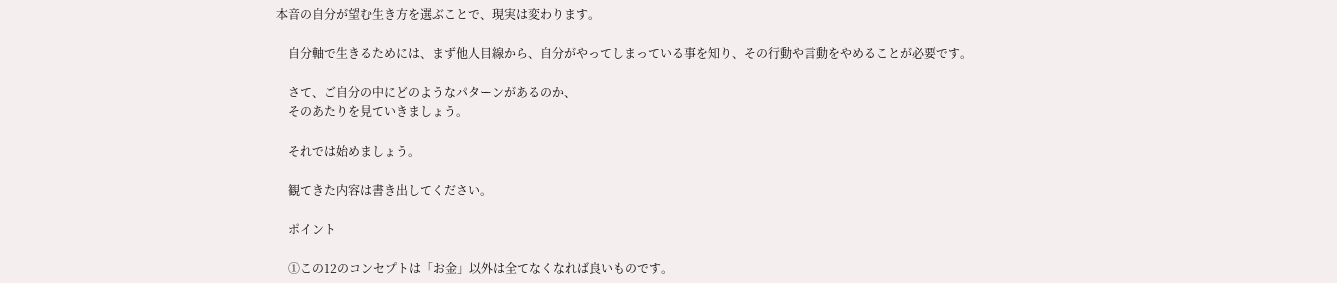本音の自分が望む生き方を選ぶことで、現実は変わります。

    自分軸で生きるためには、まず他人目線から、自分がやってしまっている事を知り、その行動や言動をやめることが必要です。

    さて、ご自分の中にどのようなパターンがあるのか、
    そのあたりを見ていきましょう。

    それでは始めましょう。

    観てきた内容は書き出してください。

    ポイント

    ①この12のコンセプトは「お金」以外は全てなくなれば良いものです。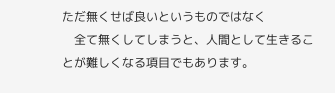ただ無くせば良いというものではなく
    全て無くしてしまうと、人間として生きることが難しくなる項目でもあります。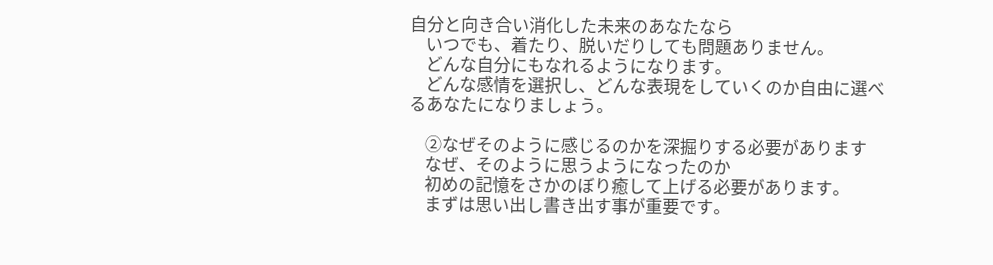自分と向き合い消化した未来のあなたなら
    いつでも、着たり、脱いだりしても問題ありません。
    どんな自分にもなれるようになります。
    どんな感情を選択し、どんな表現をしていくのか自由に選べるあなたになりましょう。

    ②なぜそのように感じるのかを深掘りする必要があります
    なぜ、そのように思うようになったのか
    初めの記憶をさかのぼり癒して上げる必要があります。
    まずは思い出し書き出す事が重要です。